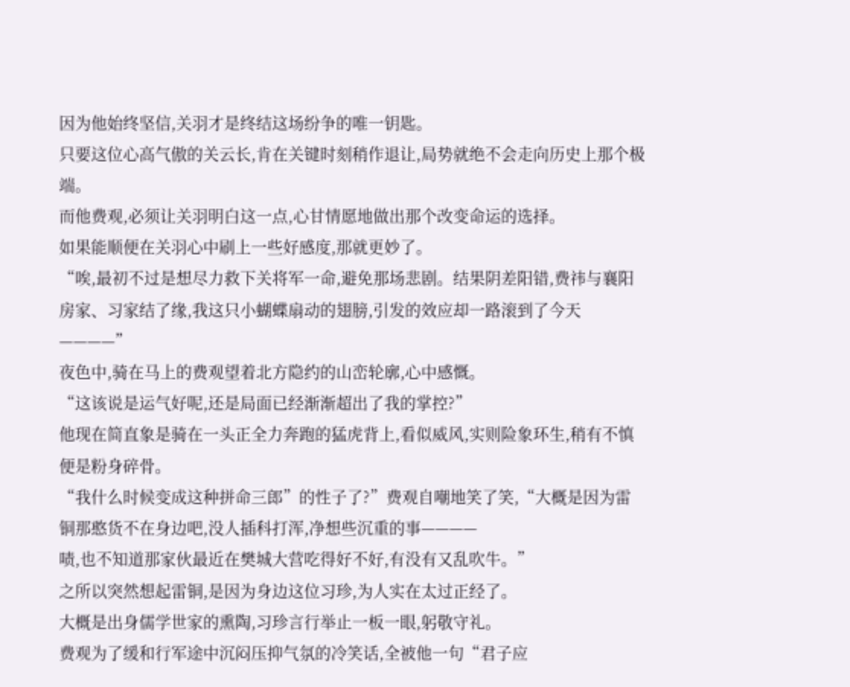因为他始终坚信,关羽才是终结这场纷争的唯一钥匙。
只要这位心高气傲的关云长,肯在关键时刻稍作退让,局势就绝不会走向历史上那个极端。
而他费观,必须让关羽明白这一点,心甘情愿地做出那个改变命运的选择。
如果能顺便在关羽心中刷上一些好感度,那就更妙了。
“唉,最初不过是想尽力救下关将军一命,避免那场悲剧。结果阴差阳错,费祎与襄阳房家、习家结了缘,我这只小蝴蝶扇动的翅膀,引发的效应却一路滚到了今天————”
夜色中,骑在马上的费观望着北方隐约的山峦轮廓,心中感慨。
“这该说是运气好呢,还是局面已经渐渐超出了我的掌控?”
他现在简直象是骑在一头正全力奔跑的猛虎背上,看似威风,实则险象环生,稍有不慎便是粉身碎骨。
“我什么时候变成这种拼命三郎”的性子了?”费观自嘲地笑了笑,“大概是因为雷铜那憨货不在身边吧,没人插科打浑,净想些沉重的事————
啧,也不知道那家伙最近在樊城大营吃得好不好,有没有又乱吹牛。”
之所以突然想起雷铜,是因为身边这位习珍,为人实在太过正经了。
大概是出身儒学世家的熏陶,习珍言行举止一板一眼,躬敬守礼。
费观为了缓和行军途中沉闷压抑气氛的冷笑话,全被他一句“君子应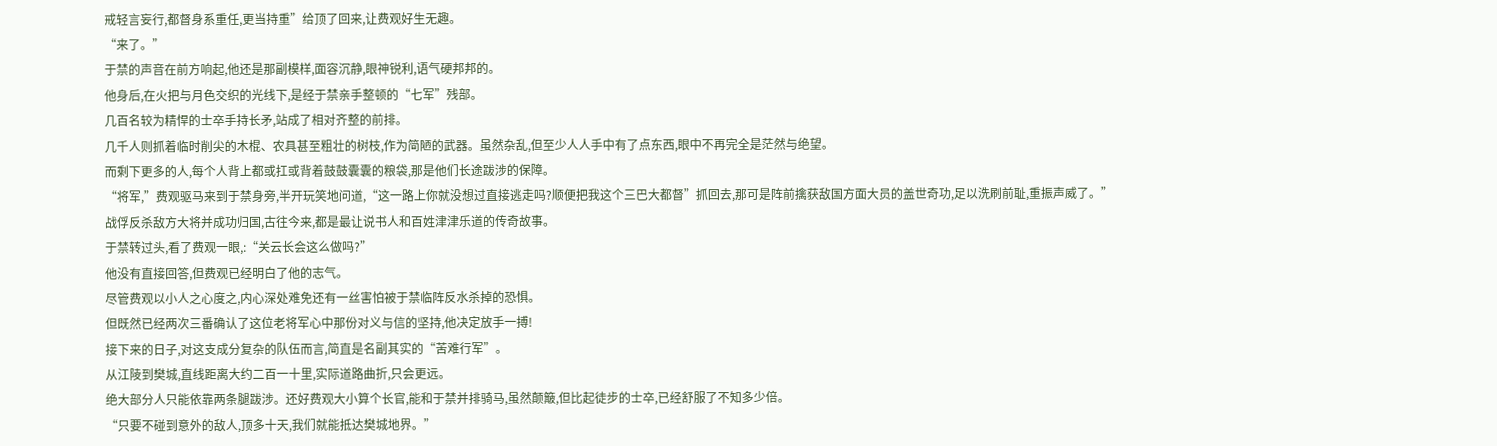戒轻言妄行,都督身系重任,更当持重”给顶了回来,让费观好生无趣。
“来了。”
于禁的声音在前方响起,他还是那副模样,面容沉静,眼神锐利,语气硬邦邦的。
他身后,在火把与月色交织的光线下,是经于禁亲手整顿的“七军”残部。
几百名较为精悍的士卒手持长矛,站成了相对齐整的前排。
几千人则抓着临时削尖的木棍、农具甚至粗壮的树枝,作为简陋的武器。虽然杂乱,但至少人人手中有了点东西,眼中不再完全是茫然与绝望。
而剩下更多的人,每个人背上都或扛或背着鼓鼓囊囊的粮袋,那是他们长途跋涉的保障。
“将军,”费观驱马来到于禁身旁,半开玩笑地问道,“这一路上你就没想过直接逃走吗?顺便把我这个三巴大都督”抓回去,那可是阵前擒获敌国方面大员的盖世奇功,足以洗刷前耻,重振声威了。”
战俘反杀敌方大将并成功归国,古往今来,都是最让说书人和百姓津津乐道的传奇故事。
于禁转过头,看了费观一眼,:“关云长会这么做吗?”
他没有直接回答,但费观已经明白了他的志气。
尽管费观以小人之心度之,内心深处难免还有一丝害怕被于禁临阵反水杀掉的恐惧。
但既然已经两次三番确认了这位老将军心中那份对义与信的坚持,他决定放手一搏!
接下来的日子,对这支成分复杂的队伍而言,简直是名副其实的“苦难行军”。
从江陵到樊城,直线距离大约二百一十里,实际道路曲折,只会更远。
绝大部分人只能依靠两条腿跋涉。还好费观大小算个长官,能和于禁并排骑马,虽然颠簸,但比起徒步的士卒,已经舒服了不知多少倍。
“只要不碰到意外的敌人,顶多十天,我们就能抵达樊城地界。”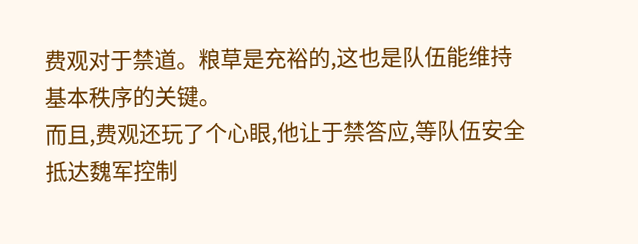费观对于禁道。粮草是充裕的,这也是队伍能维持基本秩序的关键。
而且,费观还玩了个心眼,他让于禁答应,等队伍安全抵达魏军控制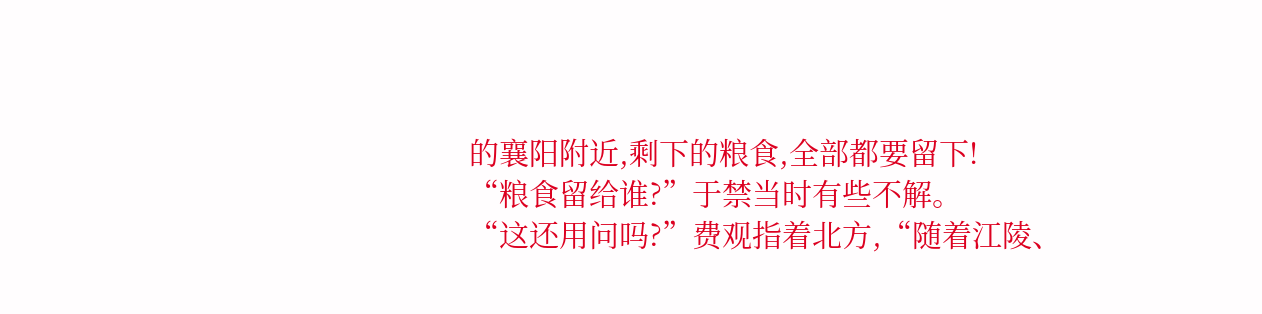的襄阳附近,剩下的粮食,全部都要留下!
“粮食留给谁?”于禁当时有些不解。
“这还用问吗?”费观指着北方,“随着江陵、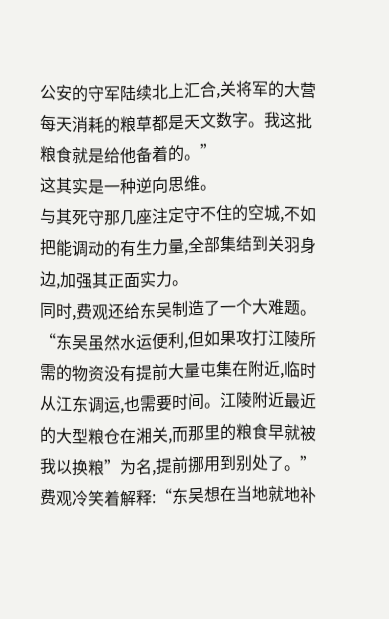公安的守军陆续北上汇合,关将军的大营每天消耗的粮草都是天文数字。我这批粮食就是给他备着的。”
这其实是一种逆向思维。
与其死守那几座注定守不住的空城,不如把能调动的有生力量,全部集结到关羽身边,加强其正面实力。
同时,费观还给东吴制造了一个大难题。
“东吴虽然水运便利,但如果攻打江陵所需的物资没有提前大量屯集在附近,临时从江东调运,也需要时间。江陵附近最近的大型粮仓在湘关,而那里的粮食早就被我以换粮”为名,提前挪用到别处了。”
费观冷笑着解释:“东吴想在当地就地补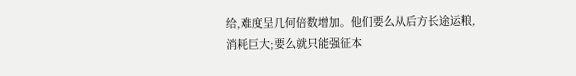给,难度呈几何倍数增加。他们要么从后方长途运粮,消耗巨大;要么就只能强征本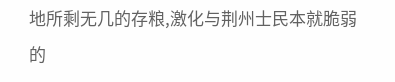地所剩无几的存粮,激化与荆州士民本就脆弱的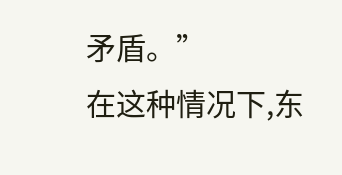矛盾。”
在这种情况下,东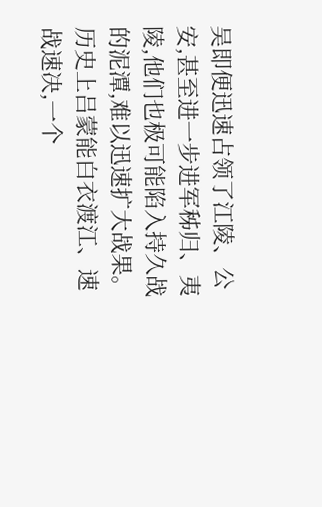吴即便迅速占领了江陵、公安,甚至进一步进军秭归、夷陵,他们也极可能陷入持久战的泥潭,难以迅速扩大战果。
历史上吕蒙能白衣渡江、速战速决,一个